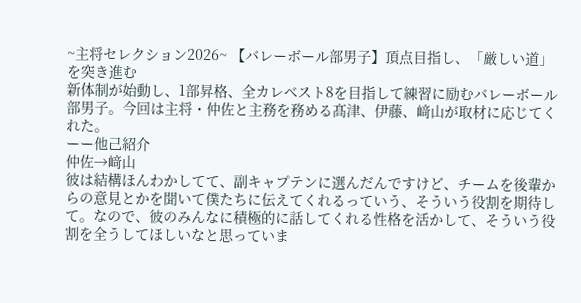~主将セレクション2026~ 【バレーボール部男子】頂点目指し、「厳しい道」を突き進む
新体制が始動し、1部昇格、全カレベスト8を目指して練習に励むバレーボール部男子。今回は主将・仲佐と主務を務める髙津、伊藤、﨑山が取材に応じてくれた。
ーー他己紹介
仲佐→﨑山
彼は結構ほんわかしてて、副キャプテンに選んだんですけど、チームを後輩からの意見とかを聞いて僕たちに伝えてくれるっていう、そういう役割を期待して。なので、彼のみんなに積極的に話してくれる性格を活かして、そういう役割を全うしてほしいなと思っていま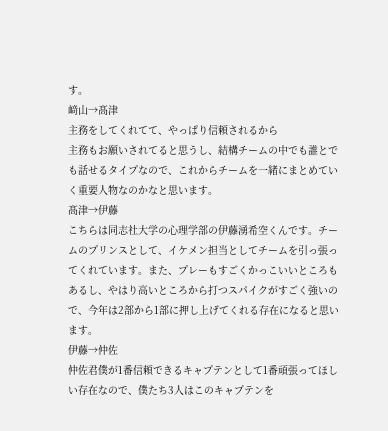す。
﨑山→髙津
主務をしてくれてて、やっぱり信頼されるから
主務もお願いされてると思うし、結構チームの中でも誰とでも話せるタイプなので、これからチームを一緒にまとめていく重要人物なのかなと思います。
髙津→伊藤
こちらは同志社大学の心理学部の伊藤湧希空くんです。チームのプリンスとして、イケメン担当としてチームを引っ張ってくれています。また、プレーもすごくかっこいいところもあるし、やはり高いところから打つスパイクがすごく強いので、今年は2部から1部に押し上げてくれる存在になると思います。
伊藤→仲佐
仲佐君僕が1番信頼できるキャプテンとして1番頑張ってほしい存在なので、僕たち3人はこのキャプテンを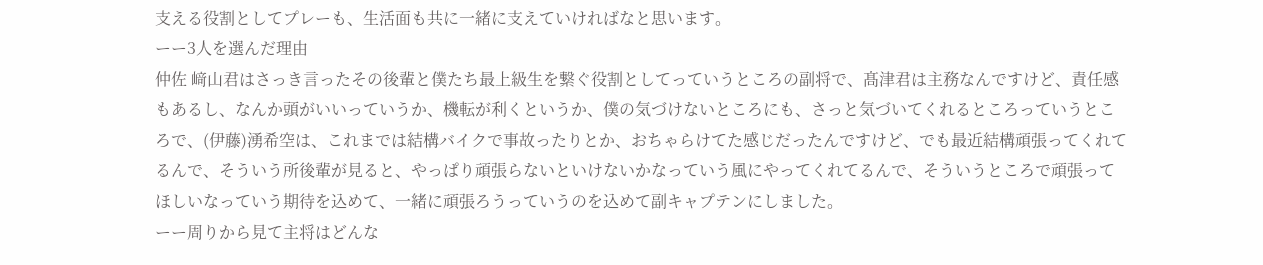支える役割としてプレーも、生活面も共に一緒に支えていければなと思います。
ーー3人を選んだ理由
仲佐 﨑山君はさっき言ったその後輩と僕たち最上級生を繋ぐ役割としてっていうところの副将で、髙津君は主務なんですけど、責任感もあるし、なんか頭がいいっていうか、機転が利くというか、僕の気づけないところにも、さっと気づいてくれるところっていうところで、(伊藤)湧希空は、これまでは結構バイクで事故ったりとか、おちゃらけてた感じだったんですけど、でも最近結構頑張ってくれてるんで、そういう所後輩が見ると、やっぱり頑張らないといけないかなっていう風にやってくれてるんで、そういうところで頑張ってほしいなっていう期待を込めて、一緒に頑張ろうっていうのを込めて副キャプテンにしました。
ーー周りから見て主将はどんな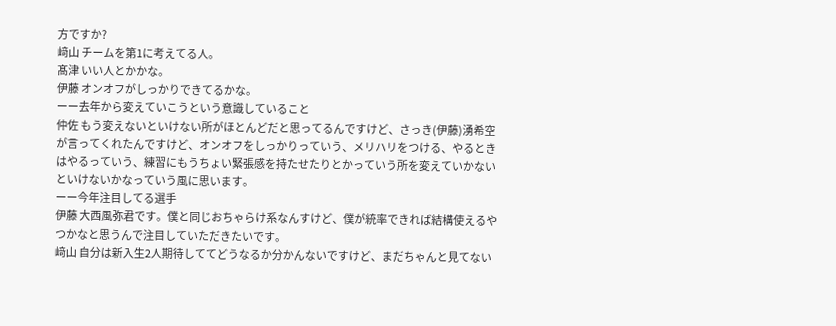方ですか?
﨑山 チームを第1に考えてる人。
髙津 いい人とかかな。
伊藤 オンオフがしっかりできてるかな。
ーー去年から変えていこうという意識していること
仲佐 もう変えないといけない所がほとんどだと思ってるんですけど、さっき(伊藤)湧希空が言ってくれたんですけど、オンオフをしっかりっていう、メリハリをつける、やるときはやるっていう、練習にもうちょい緊張感を持たせたりとかっていう所を変えていかないといけないかなっていう風に思います。
ーー今年注目してる選手
伊藤 大西風弥君です。僕と同じおちゃらけ系なんすけど、僕が統率できれば結構使えるやつかなと思うんで注目していただきたいです。
﨑山 自分は新入生2人期待しててどうなるか分かんないですけど、まだちゃんと見てない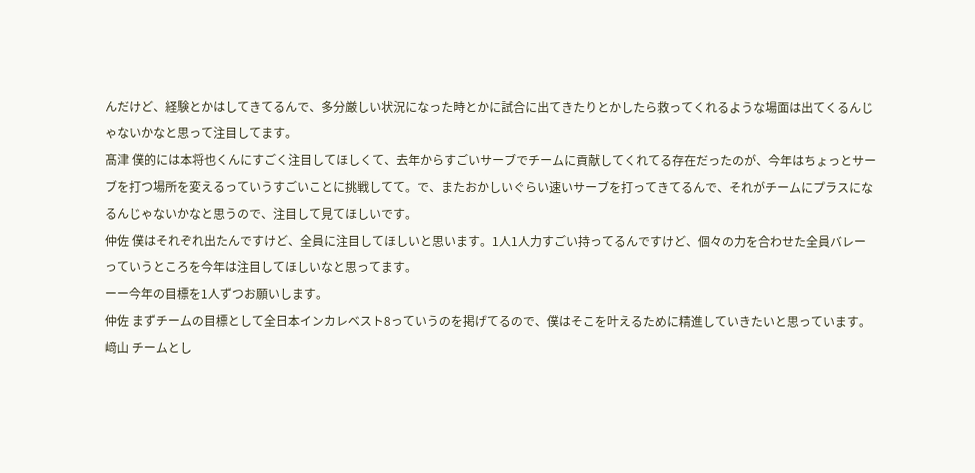んだけど、経験とかはしてきてるんで、多分厳しい状況になった時とかに試合に出てきたりとかしたら救ってくれるような場面は出てくるんじゃないかなと思って注目してます。
髙津 僕的には本将也くんにすごく注目してほしくて、去年からすごいサーブでチームに貢献してくれてる存在だったのが、今年はちょっとサーブを打つ場所を変えるっていうすごいことに挑戦してて。で、またおかしいぐらい速いサーブを打ってきてるんで、それがチームにプラスになるんじゃないかなと思うので、注目して見てほしいです。
仲佐 僕はそれぞれ出たんですけど、全員に注目してほしいと思います。1人1人力すごい持ってるんですけど、個々の力を合わせた全員バレーっていうところを今年は注目してほしいなと思ってます。
ーー今年の目標を1人ずつお願いします。
仲佐 まずチームの目標として全日本インカレベスト8っていうのを掲げてるので、僕はそこを叶えるために精進していきたいと思っています。
﨑山 チームとし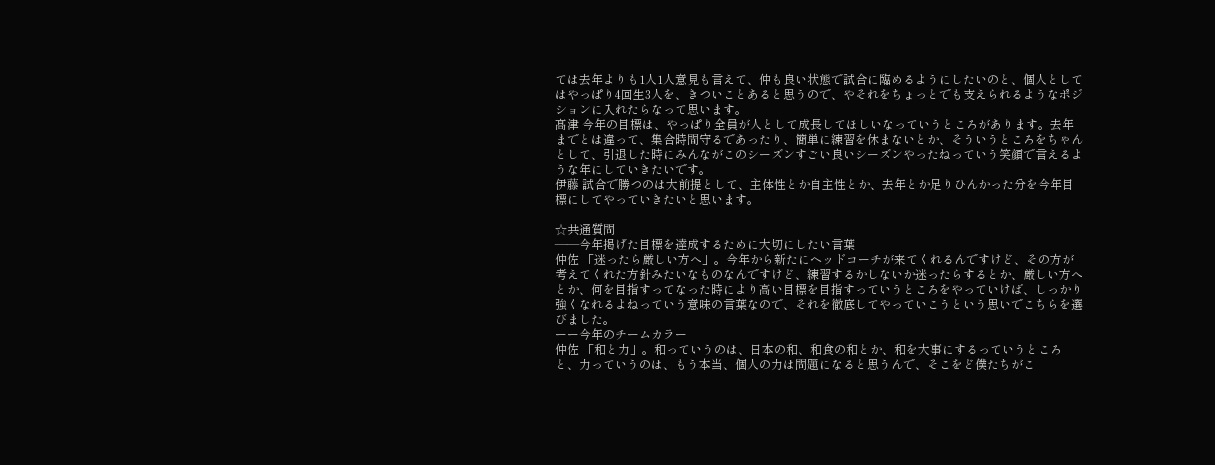ては去年よりも1人1人意見も言えて、仲も良い状態で試合に臨めるようにしたいのと、個人としてはやっぱり4回生3人を、きついことあると思うので、やそれをちょっとでも支えられるようなポジションに入れたらなって思います。
髙津 今年の目標は、やっぱり全員が人として成長してほしいなっていうところがあります。去年までとは違って、集合時間守るであったり、簡単に練習を休まないとか、そういうところをちゃんとして、引退した時にみんながこのシーズンすごい良いシーズンやったねっていう笑顔で言えるような年にしていきたいです。
伊藤 試合で勝つのは大前提として、主体性とか自主性とか、去年とか足りひんかった分を今年目標にしてやっていきたいと思います。

☆共通質問
――今年掲げた目標を達成するために大切にしたい言葉
仲佐 「迷ったら厳しい方へ」。今年から新たにヘッドコーチが来てくれるんですけど、その方が考えてくれた方針みたいなものなんですけど、練習するかしないか迷ったらするとか、厳しい方へとか、何を目指すってなった時により高い目標を目指すっていうところをやっていけば、しっかり強くなれるよねっていう意味の言葉なので、それを徹底してやっていこうという思いでこちらを選びました。
ーー今年のチームカラー
仲佐 「和と力」。和っていうのは、日本の和、和食の和とか、和を大事にするっていうところと、力っていうのは、もう本当、個人の力は問題になると思うんで、そこをど僕たちがこ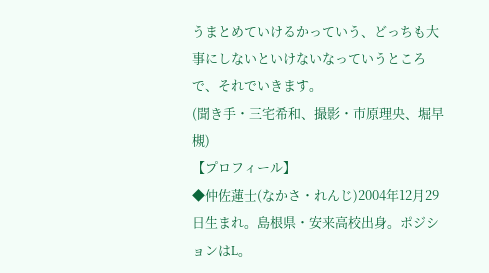うまとめていけるかっていう、どっちも大事にしないといけないなっていうところで、それでいきます。
(聞き手・三宅希和、撮影・市原理央、堀早槻)
【プロフィール】
◆仲佐蓮士(なかさ・れんじ)2004年12月29日生まれ。島根県・安来高校出身。ポジションはL。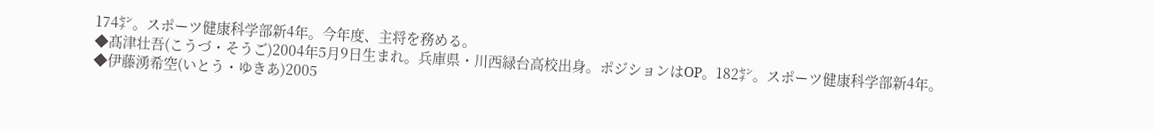174㌢。スポーツ健康科学部新4年。今年度、主将を務める。
◆髙津壮吾(こうづ・そうご)2004年5月9日生まれ。兵庫県・川西緑台高校出身。ポジションはOP。182㌢。スポーツ健康科学部新4年。
◆伊藤湧希空(いとう・ゆきあ)2005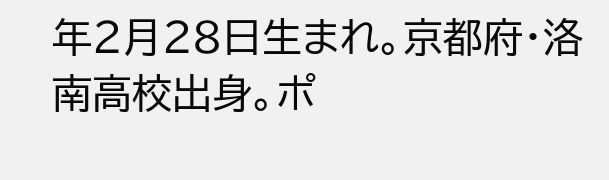年2月28日生まれ。京都府・洛南高校出身。ポ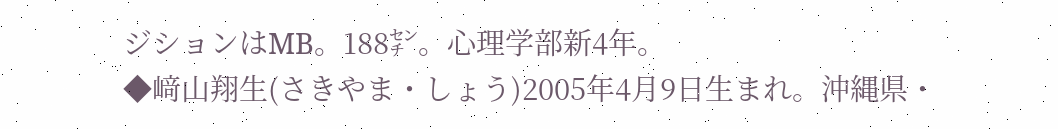ジションはMB。188㌢。心理学部新4年。
◆﨑山翔生(さきやま・しょう)2005年4月9日生まれ。沖縄県・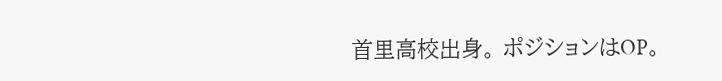首里高校出身。 ポジションはOP。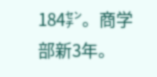184㌢。商学部新3年。